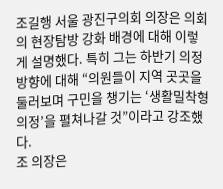조길행 서울 광진구의회 의장은 의회의 현장탐방 강화 배경에 대해 이렇게 설명했다. 특히 그는 하반기 의정 방향에 대해 “의원들이 지역 곳곳을 둘러보며 구민을 챙기는 ‘생활밀착형 의정’을 펼쳐나갈 것”이라고 강조했다.
조 의장은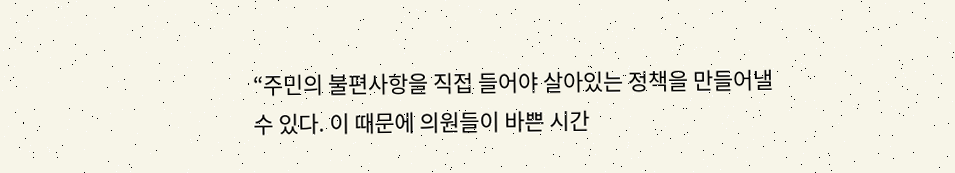“주민의 불편사항을 직접 들어야 살아있는 정책을 만들어낼 수 있다. 이 때문에 의원들이 바쁜 시간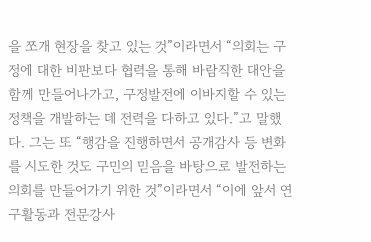을 쪼개 현장을 찾고 있는 것”이라면서 “의회는 구정에 대한 비판보다 협력을 통해 바람직한 대안을 함께 만들어나가고, 구정발전에 이바지할 수 있는 정책을 개발하는 데 전력을 다하고 있다.”고 말했다. 그는 또 “행감을 진행하면서 공개감사 등 변화를 시도한 것도 구민의 믿음을 바탕으로 발전하는 의회를 만들어가기 위한 것”이라면서 “이에 앞서 연구활동과 전문강사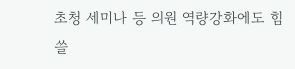초청 세미나 등 의원 역량강화에도 힘쓸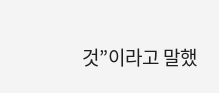것”이라고 말했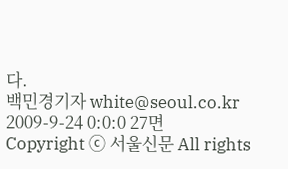다.
백민경기자 white@seoul.co.kr
2009-9-24 0:0:0 27면
Copyright ⓒ 서울신문 All rights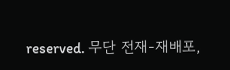reserved. 무단 전재-재배포,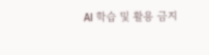AI 학습 및 활용 금지